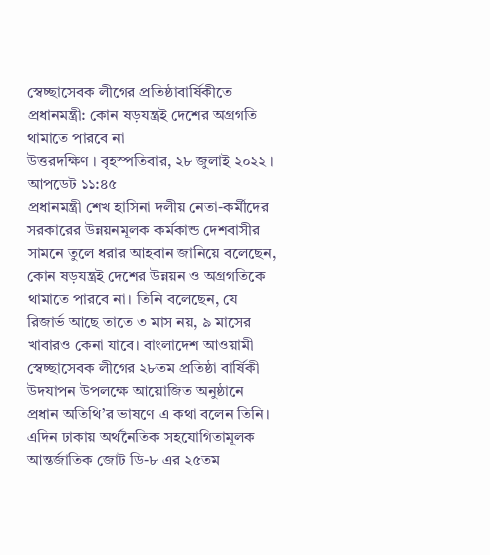স্বেচ্ছাসেবক লীগের প্রতিষ্ঠাবার্ষিকীতে প্রধানমন্ত্রী: কোন ষড়যন্ত্রই দেশের অগ্রগতি থামাতে পারবে না
উত্তরদক্ষিণ । বৃহস্পতিবার, ২৮ জুলাই ২০২২ । আপডেট ১১:৪৫
প্রধানমন্ত্রী শেখ হাসিনা দলীয় নেতা-কর্মীদের সরকারের উন্নয়নমূলক কর্মকান্ড দেশবাসীর সামনে তুলে ধরার আহবান জানিয়ে বলেছেন, কোন ষড়যন্ত্রই দেশের উন্নয়ন ও অগ্রগতিকে থামাতে পারবে না। তিনি বলেছেন, যে রিজার্ভ আছে তাতে ৩ মাস নয়, ৯ মাসের খাবারও কেনা যাবে। বাংলাদেশ আওয়ামী স্বেচ্ছাসেবক লীগের ২৮তম প্রতিষ্ঠা বার্ষিকী উদযাপন উপলক্ষে আয়োজিত অনুষ্ঠানে প্রধান অতিথি’র ভাষণে এ কথা বলেন তিনি। এদিন ঢাকায় অর্থনৈতিক সহযোগিতামূলক আন্তর্জাতিক জোট ডি-৮ এর ২৫তম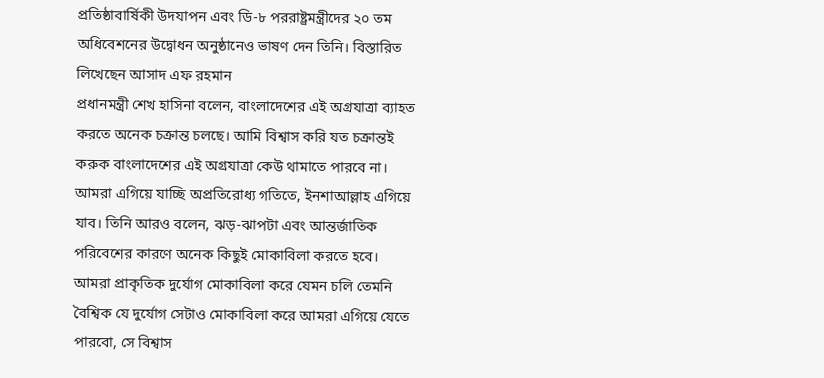প্রতিষ্ঠাবার্ষিকী উদযাপন এবং ডি-৮ পররাষ্ট্রমন্ত্রীদের ২০ তম অধিবেশনের উদ্বোধন অনুষ্ঠানেও ভাষণ দেন তিনি। বিস্তারিত লিখেছেন আসাদ এফ রহমান
প্রধানমন্ত্রী শেখ হাসিনা বলেন, বাংলাদেশের এই অগ্রযাত্রা ব্যাহত করতে অনেক চক্রান্ত চলছে। আমি বিশ্বাস করি যত চক্রান্তই করুক বাংলাদেশের এই অগ্রযাত্রা কেউ থামাতে পারবে না। আমরা এগিয়ে যাচ্ছি অপ্রতিরোধ্য গতিতে, ইনশাআল্লাহ এগিয়ে যাব। তিনি আরও বলেন, ঝড়-ঝাপটা এবং আন্তর্জাতিক পরিবেশের কারণে অনেক কিছুই মোকাবিলা করতে হবে। আমরা প্রাকৃতিক দুর্যোগ মোকাবিলা করে যেমন চলি তেমনি বৈশ্বিক যে দুর্যোগ সেটাও মোকাবিলা করে আমরা এগিয়ে যেতে পারবো, সে বিশ্বাস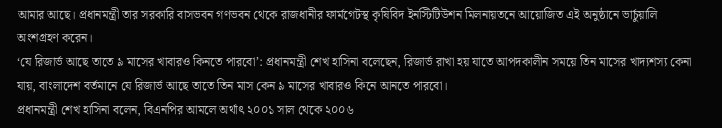আমার আছে। প্রধানমন্ত্রী তার সরকারি বাসভবন গণভবন থেকে রাজধানীর ফার্মগেটস্থ কৃষিবিদ ইনস্টিটিউশন মিলনায়তনে আয়োজিত এই অনুষ্ঠানে ভার্চুয়ালি অংশগ্রহণ করেন।
‘যে রিজার্ভ আছে তাতে ৯ মাসের খাবারও কিনতে পারবো’: প্রধানমন্ত্রী শেখ হাসিনা বলেছেন, রিজার্ভ রাখা হয় যাতে আপদকালীন সময়ে তিন মাসের খাদ্যশস্য কেনা যায়, বাংলাদেশ বর্তমানে যে রিজার্ভ আছে তাতে তিন মাস কেন ৯ মাসের খাবারও কিনে আনতে পারবো।
প্রধানমন্ত্রী শেখ হাসিনা বলেন, বিএনপির আমলে অর্থাৎ ২০০১ সাল থেকে ২০০৬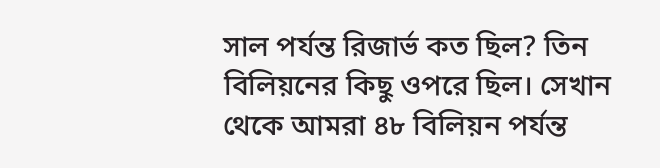সাল পর্যন্ত রিজার্ভ কত ছিল? তিন বিলিয়নের কিছু ওপরে ছিল। সেখান থেকে আমরা ৪৮ বিলিয়ন পর্যন্ত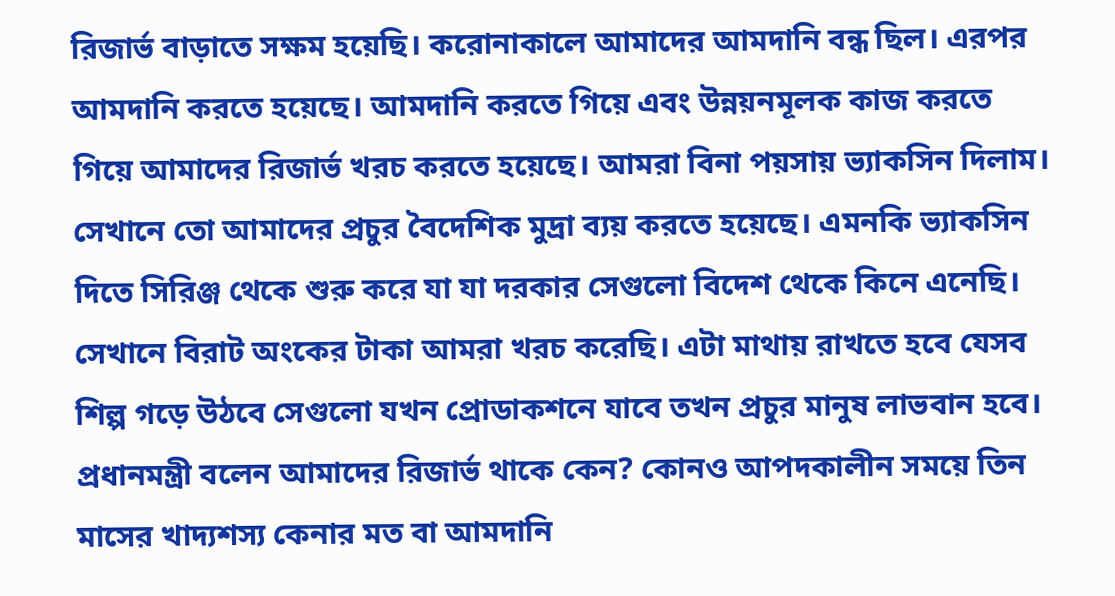রিজার্ভ বাড়াতে সক্ষম হয়েছি। করোনাকালে আমাদের আমদানি বন্ধ ছিল। এরপর আমদানি করতে হয়েছে। আমদানি করতে গিয়ে এবং উন্নয়নমূলক কাজ করতে গিয়ে আমাদের রিজার্ভ খরচ করতে হয়েছে। আমরা বিনা পয়সায় ভ্যাকসিন দিলাম। সেখানে তো আমাদের প্রচুর বৈদেশিক মুদ্রা ব্যয় করতে হয়েছে। এমনকি ভ্যাকসিন দিতে সিরিঞ্জ থেকে শুরু করে যা যা দরকার সেগুলো বিদেশ থেকে কিনে এনেছি। সেখানে বিরাট অংকের টাকা আমরা খরচ করেছি। এটা মাথায় রাখতে হবে যেসব শিল্প গড়ে উঠবে সেগুলো যখন প্রোডাকশনে যাবে তখন প্রচুর মানুষ লাভবান হবে।
প্রধানমন্ত্রী বলেন আমাদের রিজার্ভ থাকে কেন? কোনও আপদকালীন সময়ে তিন মাসের খাদ্যশস্য কেনার মত বা আমদানি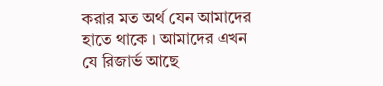করার মত অর্থ যেন আমাদের হাতে থাকে । আমাদের এখন যে রিজার্ভ আছে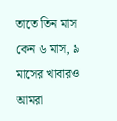তাতে তিন মাস কেন ৬ মাস, ৯ মাসের খাবারও আমরা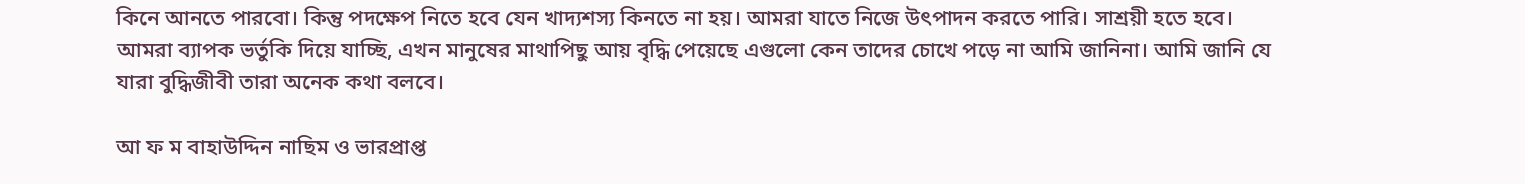কিনে আনতে পারবো। কিন্তু পদক্ষেপ নিতে হবে যেন খাদ্যশস্য কিনতে না হয়। আমরা যাতে নিজে উৎপাদন করতে পারি। সাশ্রয়ী হতে হবে। আমরা ব্যাপক ভর্তুকি দিয়ে যাচ্ছি, এখন মানুষের মাথাপিছু আয় বৃদ্ধি পেয়েছে এগুলো কেন তাদের চোখে পড়ে না আমি জানিনা। আমি জানি যে যারা বুদ্ধিজীবী তারা অনেক কথা বলবে।

আ ফ ম বাহাউদ্দিন নাছিম ও ভারপ্রাপ্ত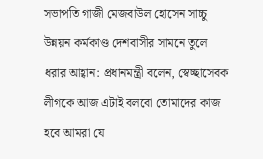সভাপতি গাজী মেজবাউল হোসেন সাচ্চু
উন্নয়ন কর্মকাণ্ড দেশবাসীর সামনে তুলে ধরার আহ্বান: প্রধানমন্ত্রী বলেন, স্বেচ্ছাসেবক লীগকে আজ এটাই বলবো তোমাদের কাজ হবে আমরা যে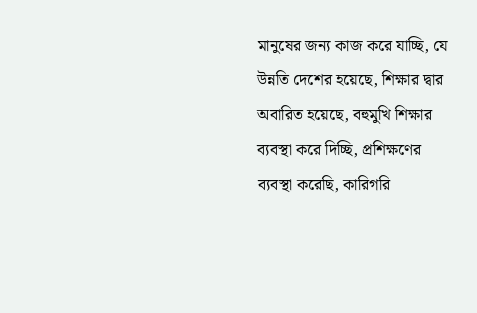মানুষের জন্য কাজ করে যাচ্ছি, যে উন্নতি দেশের হয়েছে, শিক্ষার দ্বার অবারিত হয়েছে, বহুমুখি শিক্ষার ব্যবস্থা করে দিচ্ছি, প্রশিক্ষণের ব্যবস্থা করেছি, কারিগরি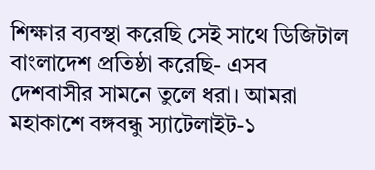শিক্ষার ব্যবস্থা করেছি সেই সাথে ডিজিটাল বাংলাদেশ প্রতিষ্ঠা করেছি- এসব দেশবাসীর সামনে তুলে ধরা। আমরা মহাকাশে বঙ্গবন্ধু স্যাটেলাইট-১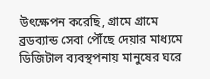উৎক্ষেপন করেছি, গ্রামে গ্রামে ব্রডব্যান্ড সেবা পৌঁছে দেয়ার মাধ্যমে ডিজিটাল ব্যবস্থপনায় মানুষের ঘরে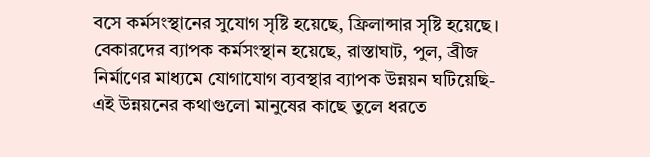বসে কর্মসংস্থানের সুযোগ সৃষ্টি হয়েছে, ফ্রিলান্সার সৃষ্টি হয়েছে। বেকারদের ব্যাপক কর্মসংস্থান হয়েছে, রাস্তাঘাট, পুল, ব্রীজ নির্মাণের মাধ্যমে যোগাযোগ ব্যবস্থার ব্যাপক উন্নয়ন ঘটিয়েছি- এই উন্নয়নের কথাগুলো মানুষের কাছে তুলে ধরতে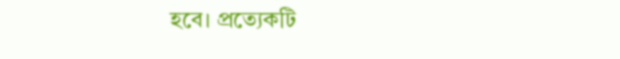হবে। প্রত্যেকটি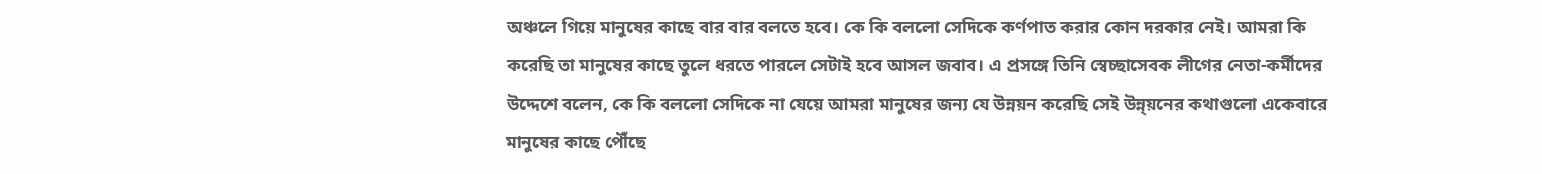অঞ্চলে গিয়ে মানুষের কাছে বার বার বলতে হবে। কে কি বললো সেদিকে কর্ণপাত করার কোন দরকার নেই। আমরা কি করেছি তা মানুষের কাছে তুলে ধরতে পারলে সেটাই হবে আসল জবাব। এ প্রসঙ্গে তিনি স্বেচ্ছাসেবক লীগের নেতা-কর্মীদের উদ্দেশে বলেন, কে কি বললো সেদিকে না যেয়ে আমরা মানুষের জন্য যে উন্নয়ন করেছি সেই উন্ন্য়নের কথাগুলো একেবারে মানুষের কাছে পৌঁছে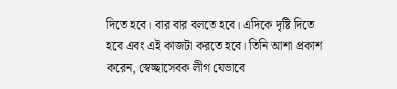দিতে হবে। বার বার বলতে হবে। এদিকে দৃষ্টি দিতে হবে এবং এই কাজটা করতে হবে। তিনি আশা প্রকাশ করেন, স্বেচ্ছাসেবক লীগ যেভাবে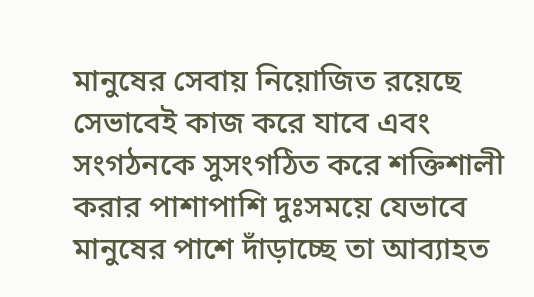মানুষের সেবায় নিয়োজিত রয়েছে সেভাবেই কাজ করে যাবে এবং সংগঠনকে সুসংগঠিত করে শক্তিশালী করার পাশাপাশি দুঃসময়ে যেভাবে মানুষের পাশে দাঁড়াচ্ছে তা আব্যাহত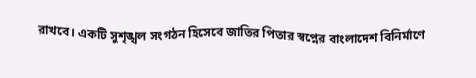রাখবে। একটি সুশৃঙ্খল সংগঠন হিসেবে জাতির পিতার স্বপ্নের বাংলাদেশ বিনির্মাণে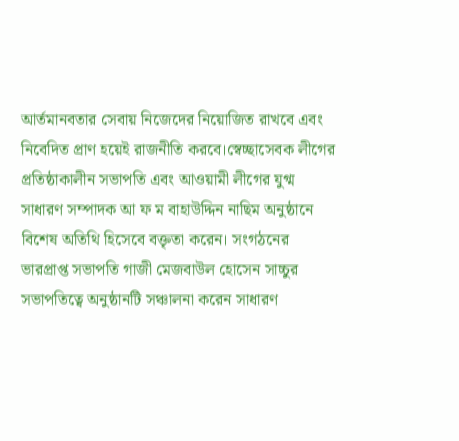আর্তমানবতার সেবায় নিজেদের নিয়োজিত রাখবে এবং নিবেদিত প্রাণ হয়েই রাজনীতি করবে।স্বেচ্ছাসেবক লীগের প্রতিষ্ঠাকালীন সভাপতি এবং আওয়ামী লীগের যুগ্ম সাধারণ সম্পাদক আ ফ ম বাহাউদ্দিন নাছিম অনুষ্ঠানে বিশেষ অতিথি হিসেবে বক্তৃতা করেন। সংগঠনের ভারপ্রাপ্ত সভাপতি গাজী মেজবাউল হোসেন সাচ্চুর সভাপতিত্বে অনুষ্ঠানটি সঞ্চালনা করেন সাধারণ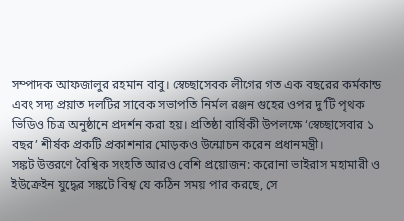সম্পাদক আফজালুর রহমান বাবু। স্বেচ্ছাসেবক লীগের গত এক বছরের কর্মকান্ড এবং সদ্য প্রয়াত দলটির সাবেক সভাপতি নির্মল রঞ্জন গুহের ওপর দু’টি পৃথক ভিডিও চিত্র অনুষ্ঠানে প্রদর্শন করা হয়। প্রতিষ্ঠা বার্ষিকী উপলক্ষে ‘স্বেচ্ছাসেবার ১ বছর’ শীর্ষক প্রকটি প্রকাশনার মোড়কও উন্মোচন করেন প্রধানমন্ত্রী।
সঙ্কট উত্তরণে বৈশ্বিক সংহতি আরও বেশি প্রয়োজন: করোনা ভাইরাস মহামারী ও ইউক্রেইন যুদ্ধের সঙ্কটে বিশ্ব যে কঠিন সময় পার করছে, সে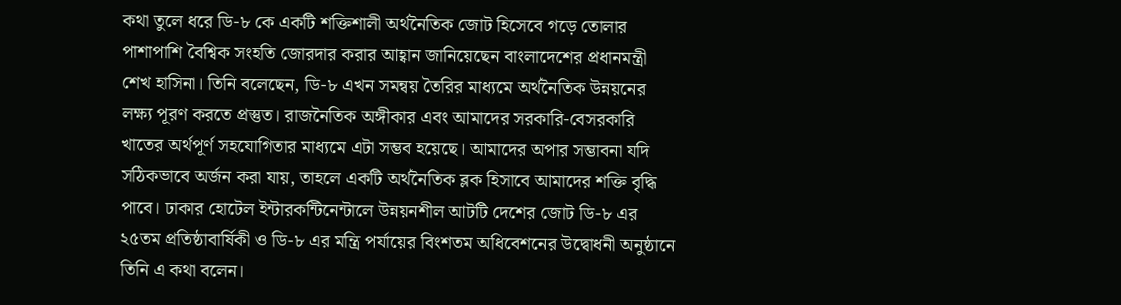কথা তুলে ধরে ডি-৮ কে একটি শক্তিশালী অর্থনৈতিক জোট হিসেবে গড়ে তোলার পাশাপাশি বৈশ্বিক সংহতি জোরদার করার আহ্বান জানিয়েছেন বাংলাদেশের প্রধানমন্ত্রী শেখ হাসিনা। তিনি বলেছেন, ডি-৮ এখন সমন্বয় তৈরির মাধ্যমে অর্থনৈতিক উন্নয়নের লক্ষ্য পূরণ করতে প্রস্তুত। রাজনৈতিক অঙ্গীকার এবং আমাদের সরকারি-বেসরকারি খাতের অর্থপূর্ণ সহযোগিতার মাধ্যমে এটা সম্ভব হয়েছে। আমাদের অপার সম্ভাবনা যদি সঠিকভাবে অর্জন করা যায়, তাহলে একটি অর্থনৈতিক ব্লক হিসাবে আমাদের শক্তি বৃদ্ধি পাবে। ঢাকার হোটেল ইন্টারকন্টিনেন্টালে উন্নয়নশীল আটটি দেশের জোট ডি-৮ এর ২৫তম প্রতিষ্ঠাবার্ষিকী ও ডি-৮ এর মন্ত্রি পর্যায়ের বিংশতম অধিবেশনের উদ্বোধনী অনুষ্ঠানে তিনি এ কথা বলেন।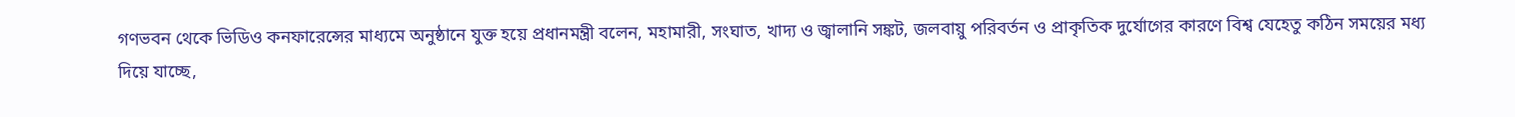গণভবন থেকে ভিডিও কনফারেন্সের মাধ্যমে অনুষ্ঠানে যুক্ত হয়ে প্রধানমন্ত্রী বলেন, মহামারী, সংঘাত, খাদ্য ও জ্বালানি সঙ্কট, জলবায়ু পরিবর্তন ও প্রাকৃতিক দুর্যোগের কারণে বিশ্ব যেহেতু কঠিন সময়ের মধ্য দিয়ে যাচ্ছে,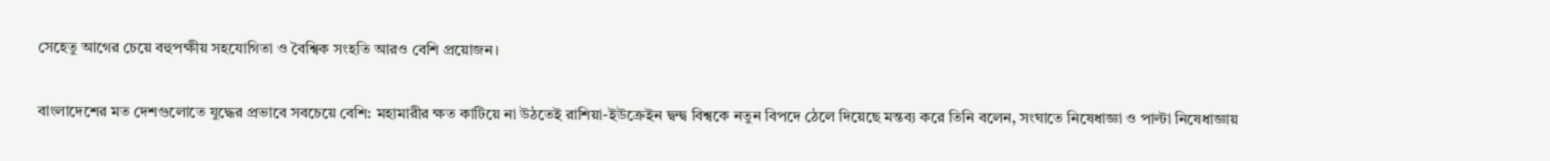সেহেতু আগের চেয়ে বহুপক্ষীয় সহযোগিতা ও বৈশ্বিক সংহতি আরও বেশি প্রয়োজন।

বাংলাদেশের মত দেশগুলোতে যুদ্ধের প্রভাবে সবচেয়ে বেশি: মহামারীর ক্ষত কাটিয়ে না উঠতেই রাশিয়া-ইউক্রেইন দ্বন্দ্ব বিশ্বকে নতুন বিপদে ঠেলে দিয়েছে মন্তব্য করে তিনি বলেন, সংঘাতে নিষেধাজ্ঞা ও পাল্টা নিষেধাজ্ঞায়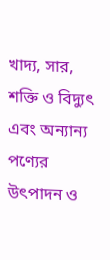খাদ্য, সার, শক্তি ও বিদ্যুৎ এবং অন্যান্য পণ্যের উৎপাদন ও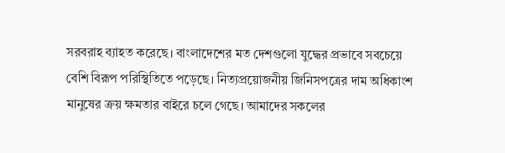সরবরাহ ব্যাহত করেছে। বাংলাদেশের মত দেশগুলো যুদ্ধের প্রভাবে সবচেয়ে বেশি বিরূপ পরিস্থিতিতে পড়েছে। নিত্যপ্রয়োজনীয় জিনিসপত্রের দাম অধিকাংশ মানুষের ক্রয় ক্ষমতার বাইরে চলে গেছে। আমাদের সকলের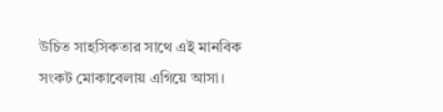উচিত সাহসিকতার সাথে এই মানবিক সংকট মোকাবেলায় এগিয়ে আসা।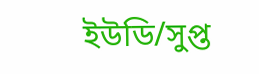ইউডি/সুপ্ত